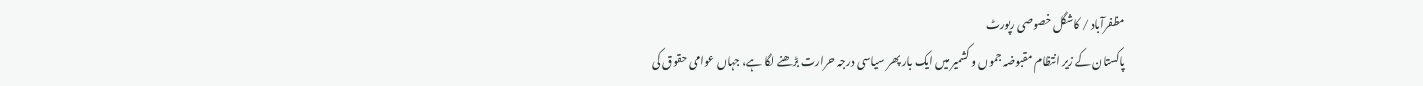مظفرآباد / کاشگل خصوصی رپورٹ
پاکستان کے زیر انتظام مقبوضہ جموں و کشمیر میں ایک بار پھر سیاسی درجہ حرارت بڑھنے لگا ہے، جہاں عوامی حقوق کی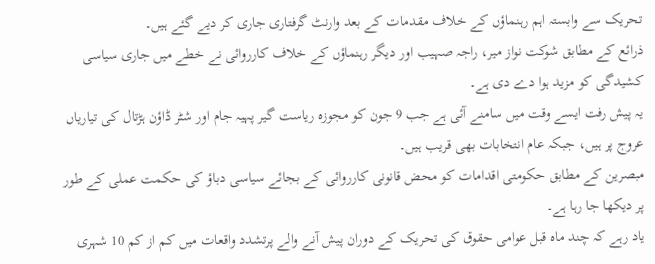تحریک سے وابستہ اہم رہنماؤں کے خلاف مقدمات کے بعد وارنٹ گرفتاری جاری کر دیے گئے ہیں۔
ذرائع کے مطابق شوکت نواز میر، راجہ صہیب اور دیگر رہنماؤں کے خلاف کارروائی نے خطے میں جاری سیاسی کشیدگی کو مزید ہوا دے دی ہے۔
یہ پیش رفت ایسے وقت میں سامنے آئی ہے جب 9 جون کو مجوزہ ریاست گیر پہیہ جام اور شٹر ڈاؤن ہڑتال کی تیاریاں عروج پر ہیں، جبکہ عام انتخابات بھی قریب ہیں۔
مبصرین کے مطابق حکومتی اقدامات کو محض قانونی کارروائی کے بجائے سیاسی دباؤ کی حکمت عملی کے طور پر دیکھا جا رہا ہے۔
یاد رہے کہ چند ماہ قبل عوامی حقوق کی تحریک کے دوران پیش آنے والے پرتشدد واقعات میں کم از کم 10 شہری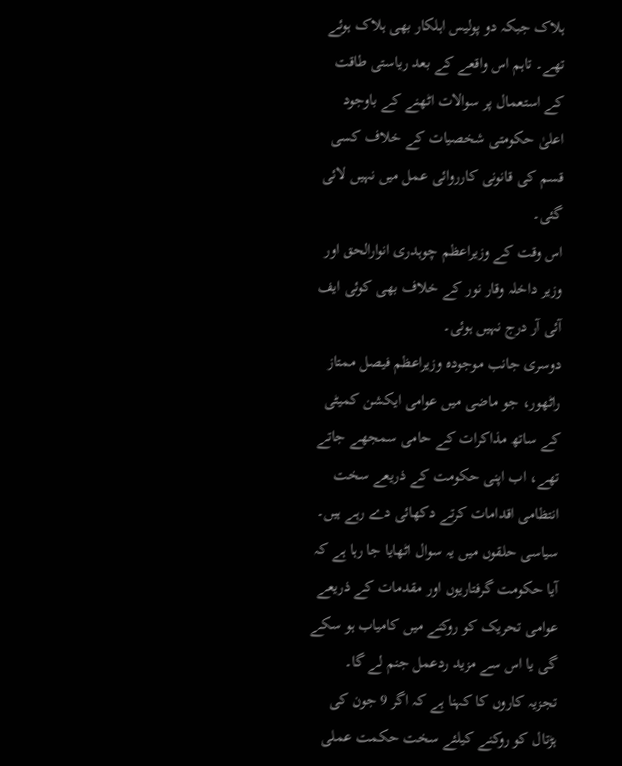ہلاک جبکہ دو پولیس اہلکار بھی ہلاک ہوئے تھے۔ تاہم اس واقعے کے بعد ریاستی طاقت کے استعمال پر سوالات اٹھنے کے باوجود اعلیٰ حکومتی شخصیات کے خلاف کسی قسم کی قانونی کارروائی عمل میں نہیں لائی گئی۔
اس وقت کے وزیراعظم چوہدری انوارالحق اور وزیر داخلہ وقار نور کے خلاف بھی کوئی ایف آئی آر درج نہیں ہوئی۔
دوسری جانب موجودہ وزیراعظم فیصل ممتاز راٹھور، جو ماضی میں عوامی ایکشن کمیٹی کے ساتھ مذاکرات کے حامی سمجھے جاتے تھے، اب اپنی حکومت کے ذریعے سخت انتظامی اقدامات کرتے دکھائی دے رہے ہیں۔
سیاسی حلقوں میں یہ سوال اٹھایا جا رہا ہے کہ آیا حکومت گرفتاریوں اور مقدمات کے ذریعے عوامی تحریک کو روکنے میں کامیاب ہو سکے گی یا اس سے مزید ردعمل جنم لے گا۔
تجزیہ کاروں کا کہنا ہے کہ اگر 9 جون کی ہڑتال کو روکنے کیلئے سخت حکمت عملی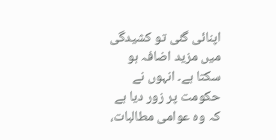اپنائی گئی تو کشیدگی میں مزید اضافہ ہو سکتا ہے۔ انہوں نے حکومت پر زور دیا ہے کہ وہ عوامی مطالبات،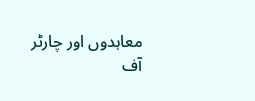معاہدوں اور چارٹر آف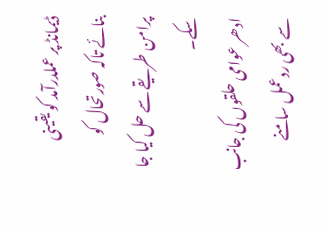ڈیمانڈ پر عملدرآمد کو یقینی بنائے تاکہ صورتحال کو پرامن طریقے سے حل کیا جا سکے۔
ادھر عوامی حلقوں کی جانب سے بھی ردعمل سامنے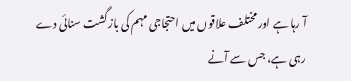آ رہا ہے اور مختلف علاقوں میں احتجاجی مہم کی بازگشت سنائی دے رہی ہے، جس سے آنے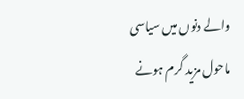والے دنوں میں سیاسی ماحول مزید گرم ہونے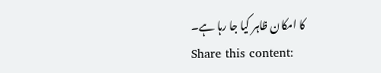کا امکان ظاہر کیا جا رہا ہے۔
Share this content: